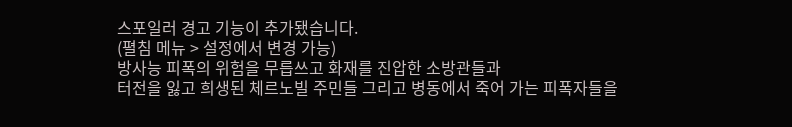스포일러 경고 기능이 추가됐습니다.
(펼침 메뉴 > 설정에서 변경 가능)
방사능 피폭의 위험을 무릅쓰고 화재를 진압한 소방관들과
터전을 잃고 희생된 체르노빌 주민들 그리고 병동에서 죽어 가는 피폭자들을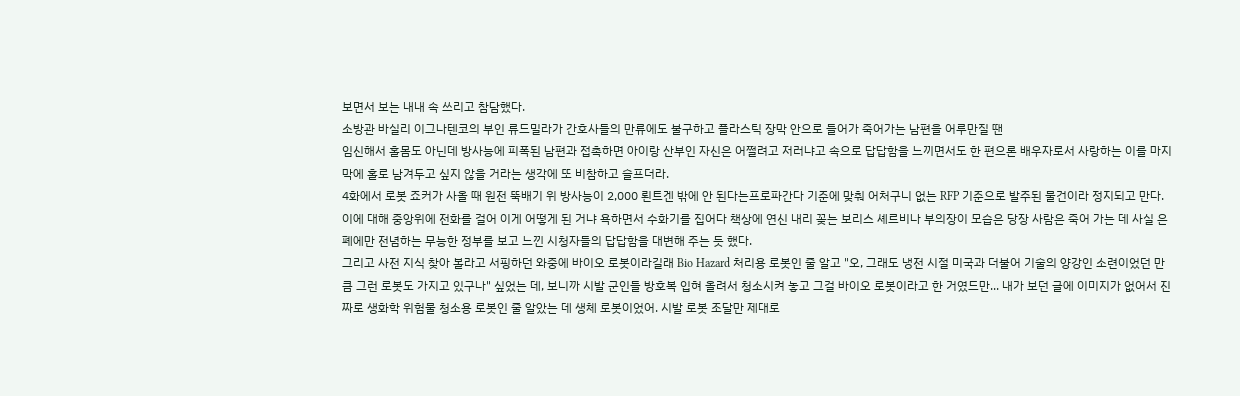보면서 보는 내내 속 쓰리고 참담했다.
소방관 바실리 이그나텐코의 부인 류드밀라가 간호사들의 만류에도 불구하고 플라스틱 장막 안으로 들어가 죽어가는 남편을 어루만질 땐
임신해서 홀몸도 아닌데 방사능에 피폭된 남편과 접촉하면 아이랑 산부인 자신은 어쩔려고 저러냐고 속으로 답답함을 느끼면서도 한 편으론 배우자로서 사랑하는 이를 마지막에 홀로 남겨두고 싶지 않을 거라는 생각에 또 비참하고 슬프더라.
4화에서 로봇 죠커가 사올 때 원전 뚝배기 위 방사능이 2,000 뢴트겐 밖에 안 된다는프로파간다 기준에 맞춰 어처구니 없는 RFP 기준으로 발주된 물건이라 정지되고 만다. 이에 대해 중앙위에 전화를 걸어 이게 어떻게 된 거냐 욕하면서 수화기를 집어다 책상에 연신 내리 꽂는 보리스 셰르비나 부의장이 모습은 당장 사람은 죽어 가는 데 사실 은폐에만 전념하는 무능한 정부를 보고 느낀 시청자들의 답답함을 대변해 주는 듯 했다.
그리고 사전 지식 찾아 볼라고 서핑하던 와중에 바이오 로봇이라길래 Bio Hazard 처리용 로봇인 줄 알고 "오, 그래도 냉전 시절 미국과 더불어 기술의 양강인 소련이었던 만큼 그런 로봇도 가지고 있구나" 싶었는 데, 보니까 시발 군인들 방호복 입혀 올려서 청소시켜 놓고 그걸 바이오 로봇이라고 한 거였드만... 내가 보던 글에 이미지가 없어서 진짜로 생화학 위험물 청소용 로봇인 줄 알았는 데 생체 로봇이었어. 시발 로봇 조달만 제대로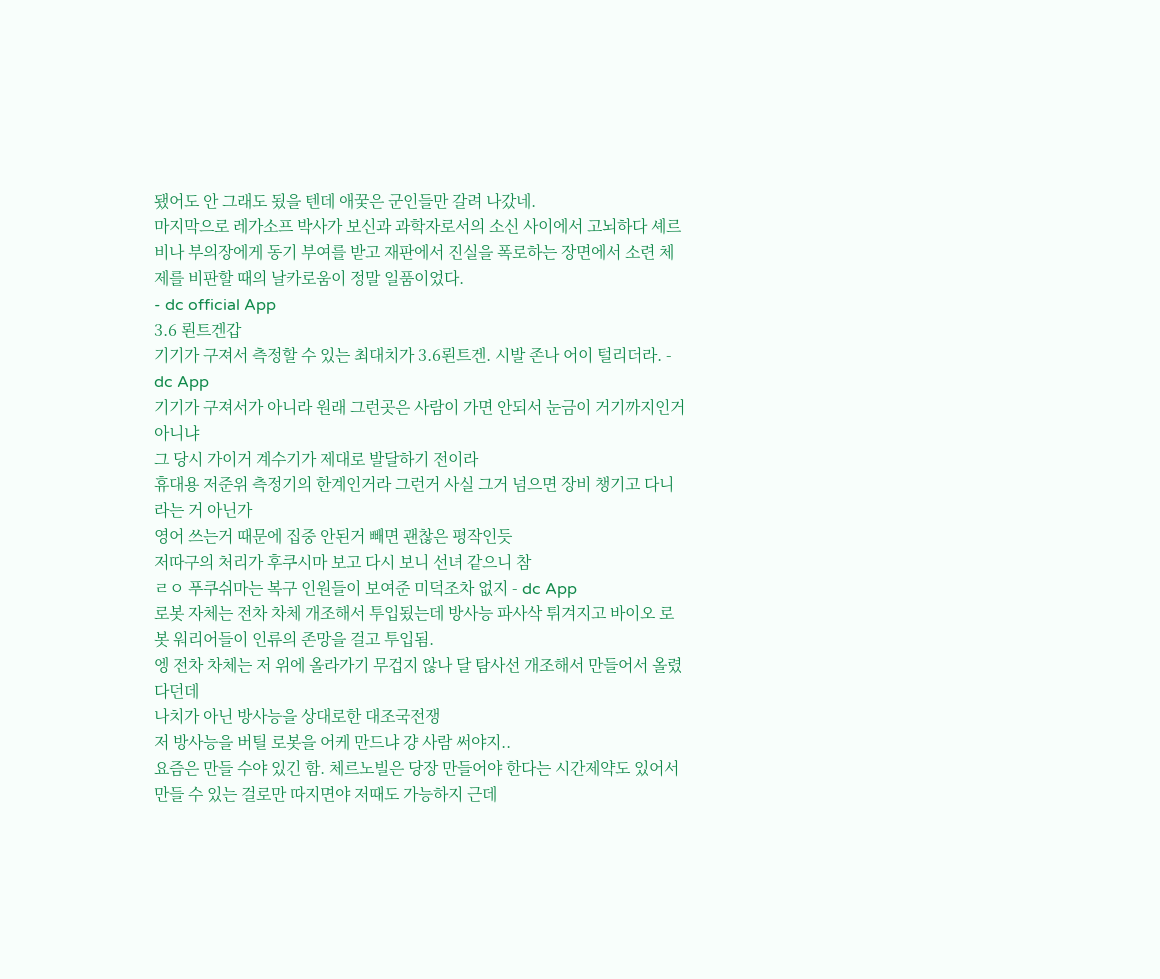됐어도 안 그래도 됬을 텐데 애꿎은 군인들만 갈려 나갔네.
마지막으로 레가소프 박사가 보신과 과학자로서의 소신 사이에서 고뇌하다 셰르비나 부의장에게 동기 부여를 받고 재판에서 진실을 폭로하는 장면에서 소련 체제를 비판할 때의 날카로움이 정말 일품이었다.
- dc official App
3.6 뢴트겐갑
기기가 구져서 측정할 수 있는 최대치가 3.6뢴트겐. 시발 존나 어이 털리더라. - dc App
기기가 구져서가 아니라 원래 그런곳은 사람이 가면 안되서 눈금이 거기까지인거 아니냐
그 당시 가이거 계수기가 제대로 발달하기 전이라
휴대용 저준위 측정기의 한계인거라 그런거 사실 그거 넘으면 장비 챙기고 다니라는 거 아닌가
영어 쓰는거 때문에 집중 안된거 빼면 괜찮은 평작인듯
저따구의 처리가 후쿠시마 보고 다시 보니 선녀 같으니 참
ㄹㅇ 푸쿠쉬마는 복구 인원들이 보여준 미덕조차 없지 - dc App
로봇 자체는 전차 차체 개조해서 투입됬는데 방사능 파사삭 튀겨지고 바이오 로봇 워리어들이 인류의 존망을 걸고 투입됨.
엥 전차 차체는 저 위에 올라가기 무겁지 않나 달 탐사선 개조해서 만들어서 올렸다던데
나치가 아닌 방사능을 상대로한 대조국전쟁
저 방사능을 버틸 로봇을 어케 만드냐 걍 사람 써야지..
요즘은 만들 수야 있긴 함. 체르노빌은 당장 만들어야 한다는 시간제약도 있어서
만들 수 있는 걸로만 따지면야 저때도 가능하지 근데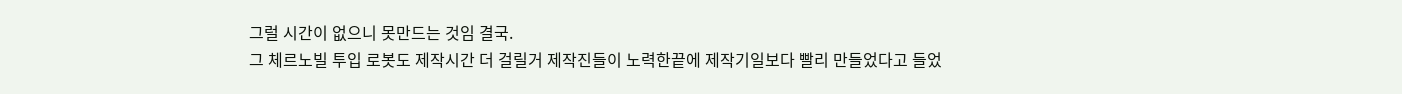그럴 시간이 없으니 못만드는 것임 결국.
그 체르노빌 투입 로봇도 제작시간 더 걸릴거 제작진들이 노력한끝에 제작기일보다 빨리 만들었다고 들었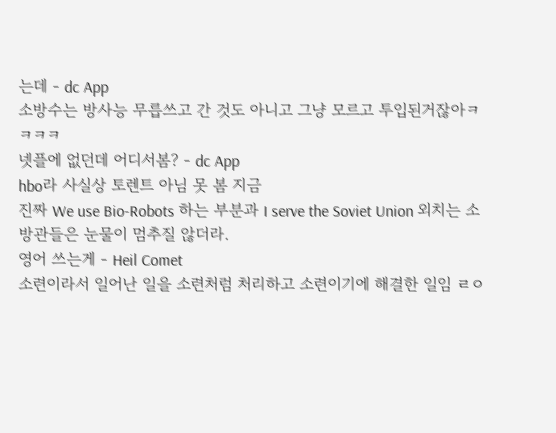는데 - dc App
소방수는 방사능 무릅쓰고 간 것도 아니고 그냥 모르고 투입된거잖아ㅋㅋㅋㅋ
넷플에 없던데 어디서봄? - dc App
hbo라 사실상 토렌트 아님 못 봄 지금
진짜 We use Bio-Robots 하는 부분과 I serve the Soviet Union 외치는 소방관들은 눈물이 멈추질 않더라.
영어 쓰는게 - Heil Comet
소련이라서 일어난 일을 소련처럼 처리하고 소련이기에 해결한 일임 ㄹㅇ